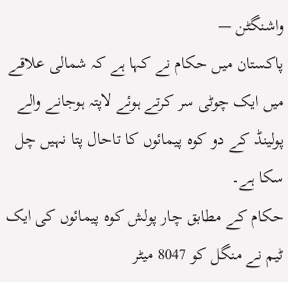واشنگٹن —
پاکستان میں حکام نے کہا ہے کہ شمالی علاقے میں ایک چوٹی سر کرتے ہوئے لاپتہ ہوجانے والے پولینڈ کے دو کوہ پیمائوں کا تاحال پتا نہیں چل سکا ہے۔
حکام کے مطابق چار پولش کوہ پیمائوں کی ایک ٹیم نے منگل کو 8047 میٹر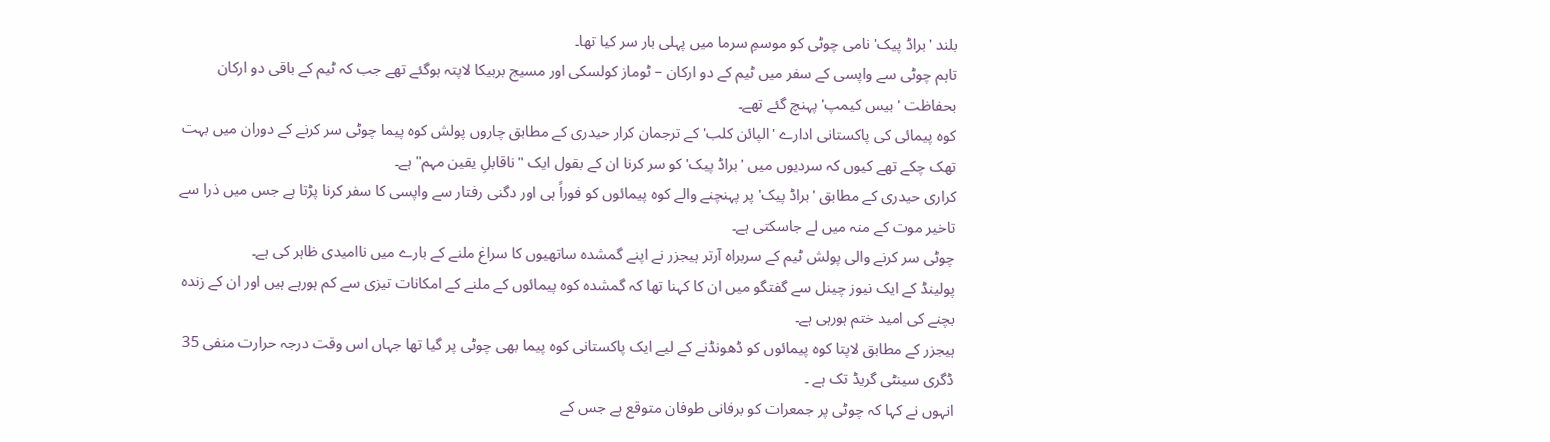بلند 'براڈ پیک' نامی چوٹی کو موسمِ سرما میں پہلی بار سر کیا تھا۔
تاہم چوٹی سے واپسی کے سفر میں ٹیم کے دو ارکان – ٹوماز کولسکی اور مسیج بربیکا لاپتہ ہوگئے تھے جب کہ ٹیم کے باقی دو ارکان بحفاظت 'بیس کیمپ' پہنچ گئے تھے۔
کوہ پیمائی کی پاکستانی ادارے 'الپائن کلب' کے ترجمان کرار حیدری کے مطابق چاروں پولش کوہ پیما چوٹی سر کرنے کے دوران میں بہت تھک چکے تھے کیوں کہ سردیوں میں 'براڈ پیک' کو سر کرنا ان کے بقول ایک "ناقابلِ یقین مہم" ہے۔
کراری حیدری کے مطابق 'براڈ پیک' پر پہنچنے والے کوہ پیمائوں کو فوراً ہی اور دگنی رفتار سے واپسی کا سفر کرنا پڑتا ہے جس میں ذرا سے تاخیر موت کے منہ میں لے جاسکتی ہے۔
چوٹی سر کرنے والی پولش ٹیم کے سربراہ آرتر ہیجزر نے اپنے گمشدہ ساتھیوں کا سراغ ملنے کے بارے میں ناامیدی ظاہر کی ہے۔
پولینڈ کے ایک نیوز چینل سے گفتگو میں ان کا کہنا تھا کہ گمشدہ کوہ پیمائوں کے ملنے کے امکانات تیزی سے کم ہورہے ہیں اور ان کے زندہ بچنے کی امید ختم ہورہی ہے۔
ہیجزر کے مطابق لاپتا کوہ پیمائوں کو ڈھونڈنے کے لیے ایک پاکستانی کوہ پیما بھی چوٹی پر گیا تھا جہاں اس وقت درجہ حرارت منفی 35 ڈگری سینٹی گریڈ تک ہے ۔
انہوں نے کہا کہ چوٹی پر جمعرات کو برفانی طوفان متوقع ہے جس کے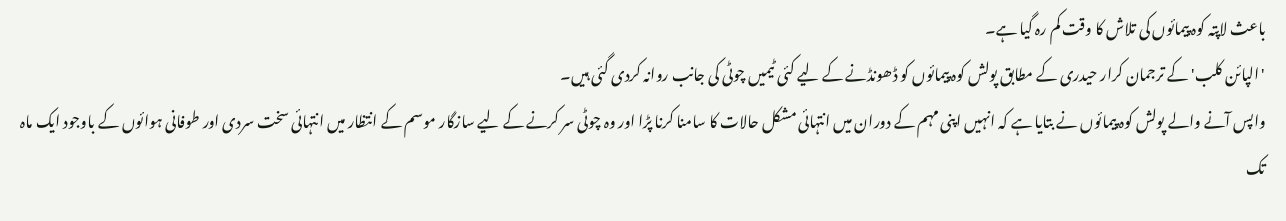باعث لاپتہ کوہ پیمائوں کی تلاش کا وقت کم رہ گیا ہے۔
'الپائن کلب' کے ترجمان کرار حیدری کے مطابق پولش کوہ پیمائوں کو ڈھونڈنے کے لیے کئی ٹیمیں چوٹی کی جانب روانہ کردی گئی ہیں۔
واپس آنے والے پولش کوہ پیمائوں نے بتایا ہے کہ انہیں اپنی مہم کے دوران میں انتہائی مشکل حالات کا سامنا کرنا پڑا اور وہ چوٹی سر کرنے کے لیے سازگار موسم کے انتظار میں انتہائی سخت سردی اور طوفانی ہوائوں کے باوجود ایک ماہ تک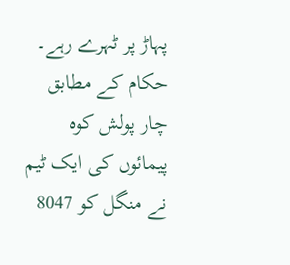پہاڑ پر ٹہرے رہے۔
حکام کے مطابق چار پولش کوہ پیمائوں کی ایک ٹیم نے منگل کو 8047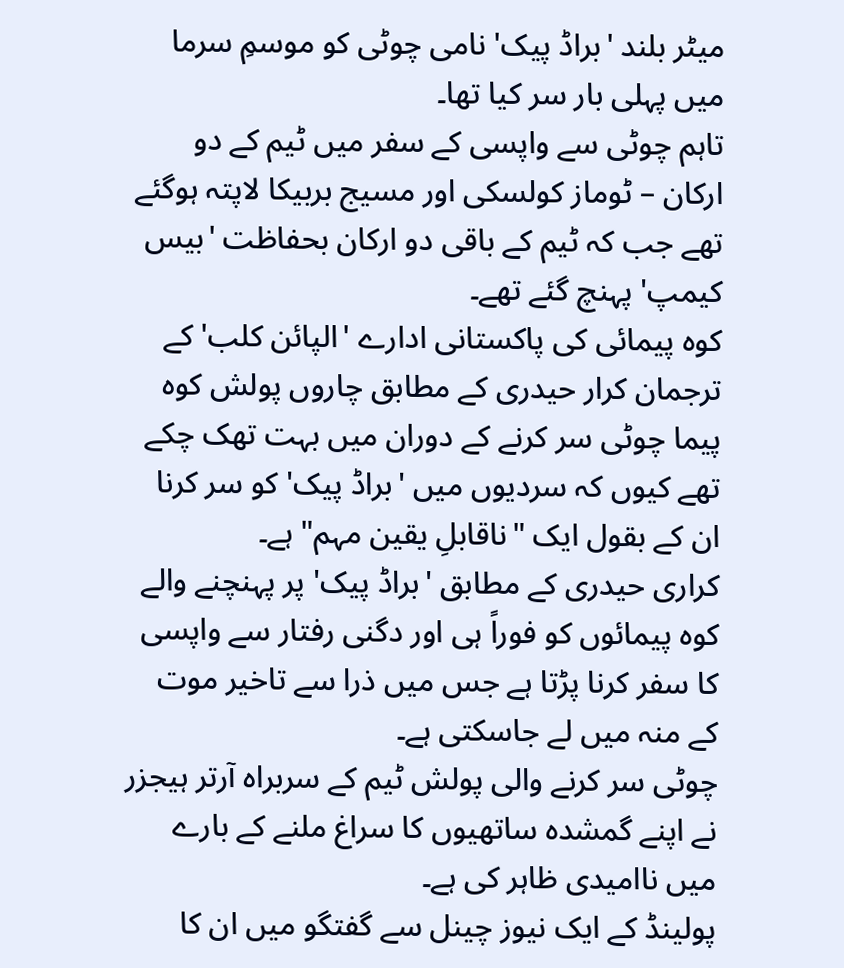میٹر بلند 'براڈ پیک' نامی چوٹی کو موسمِ سرما میں پہلی بار سر کیا تھا۔
تاہم چوٹی سے واپسی کے سفر میں ٹیم کے دو ارکان – ٹوماز کولسکی اور مسیج بربیکا لاپتہ ہوگئے تھے جب کہ ٹیم کے باقی دو ارکان بحفاظت 'بیس کیمپ' پہنچ گئے تھے۔
کوہ پیمائی کی پاکستانی ادارے 'الپائن کلب' کے ترجمان کرار حیدری کے مطابق چاروں پولش کوہ پیما چوٹی سر کرنے کے دوران میں بہت تھک چکے تھے کیوں کہ سردیوں میں 'براڈ پیک' کو سر کرنا ان کے بقول ایک "ناقابلِ یقین مہم" ہے۔
کراری حیدری کے مطابق 'براڈ پیک' پر پہنچنے والے کوہ پیمائوں کو فوراً ہی اور دگنی رفتار سے واپسی کا سفر کرنا پڑتا ہے جس میں ذرا سے تاخیر موت کے منہ میں لے جاسکتی ہے۔
چوٹی سر کرنے والی پولش ٹیم کے سربراہ آرتر ہیجزر نے اپنے گمشدہ ساتھیوں کا سراغ ملنے کے بارے میں ناامیدی ظاہر کی ہے۔
پولینڈ کے ایک نیوز چینل سے گفتگو میں ان کا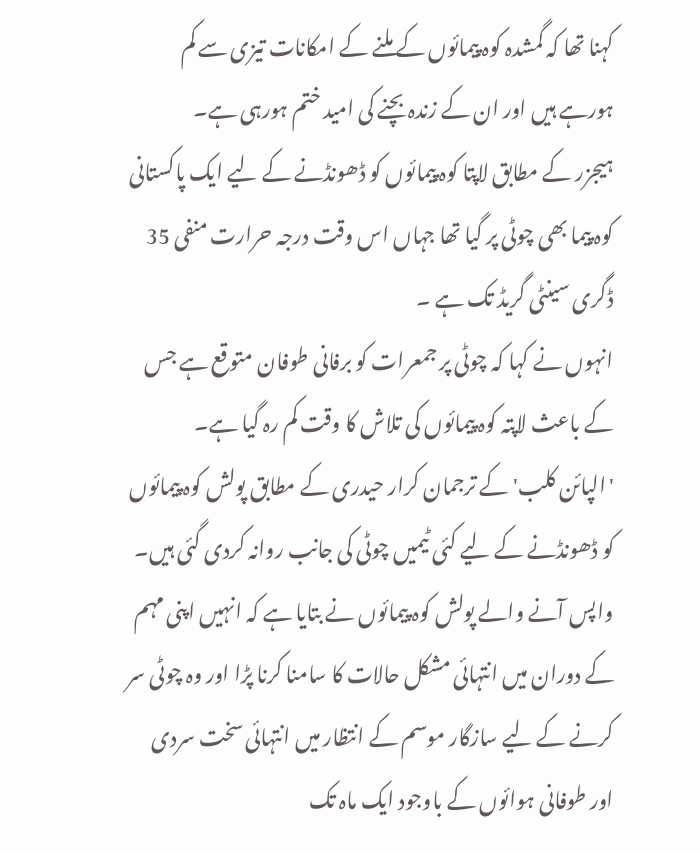کہنا تھا کہ گمشدہ کوہ پیمائوں کے ملنے کے امکانات تیزی سے کم ہورہے ہیں اور ان کے زندہ بچنے کی امید ختم ہورہی ہے۔
ہیجزر کے مطابق لاپتا کوہ پیمائوں کو ڈھونڈنے کے لیے ایک پاکستانی کوہ پیما بھی چوٹی پر گیا تھا جہاں اس وقت درجہ حرارت منفی 35 ڈگری سینٹی گریڈ تک ہے ۔
انہوں نے کہا کہ چوٹی پر جمعرات کو برفانی طوفان متوقع ہے جس کے باعث لاپتہ کوہ پیمائوں کی تلاش کا وقت کم رہ گیا ہے۔
'الپائن کلب' کے ترجمان کرار حیدری کے مطابق پولش کوہ پیمائوں کو ڈھونڈنے کے لیے کئی ٹیمیں چوٹی کی جانب روانہ کردی گئی ہیں۔
واپس آنے والے پولش کوہ پیمائوں نے بتایا ہے کہ انہیں اپنی مہم کے دوران میں انتہائی مشکل حالات کا سامنا کرنا پڑا اور وہ چوٹی سر کرنے کے لیے سازگار موسم کے انتظار میں انتہائی سخت سردی اور طوفانی ہوائوں کے باوجود ایک ماہ تک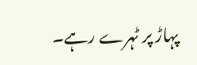پہاڑ پر ٹہرے رہے۔